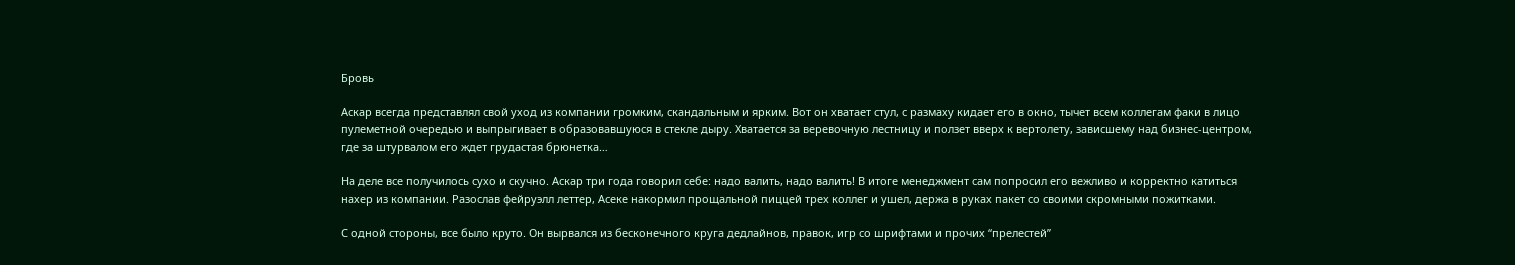Бровь

Аскар всегда представлял свой уход из компании громким, скандальным и ярким. Вот он хватает стул, с размаху кидает его в окно, тычет всем коллегам факи в лицо пулеметной очередью и выпрыгивает в образовавшуюся в стекле дыру. Хватается за веревочную лестницу и ползет вверх к вертолету, зависшему над бизнес-центром, где за штурвалом его ждет грудастая брюнетка…

На деле все получилось сухо и скучно. Аскар три года говорил себе: надо валить, надо валить! В итоге менеджмент сам попросил его вежливо и корректно катиться нахер из компании. Разослав фейруэлл леттер, Асеке накормил прощальной пиццей трех коллег и ушел, держа в руках пакет со своими скромными пожитками.

С одной стороны, все было круто. Он вырвался из бесконечного круга дедлайнов, правок, игр со шрифтами и прочих “прелестей”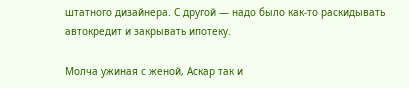штатного дизайнера. С другой — надо было как-то раскидывать автокредит и закрывать ипотеку.

Молча ужиная с женой, Аскар так и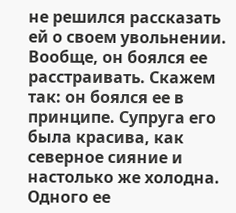не решился рассказать ей о своем увольнении. Вообще, он боялся ее расстраивать. Скажем так: он боялся ее в принципе. Супруга его была красива, как северное сияние и настолько же холодна. Одного ее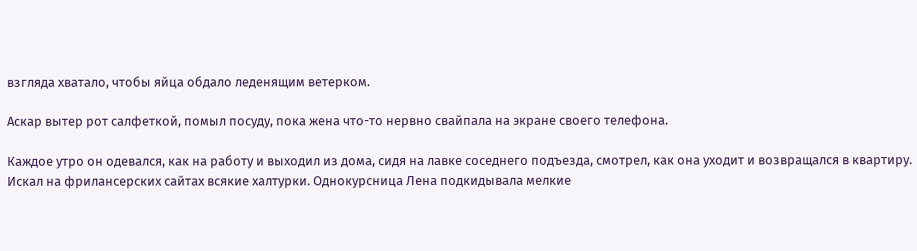взгляда хватало, чтобы яйца обдало леденящим ветерком.

Аскар вытер рот салфеткой, помыл посуду, пока жена что-то нервно свайпала на экране своего телефона.

Каждое утро он одевался, как на работу и выходил из дома, сидя на лавке соседнего подъезда, смотрел, как она уходит и возвращался в квартиру. Искал на фрилансерских сайтах всякие халтурки. Однокурсница Лена подкидывала мелкие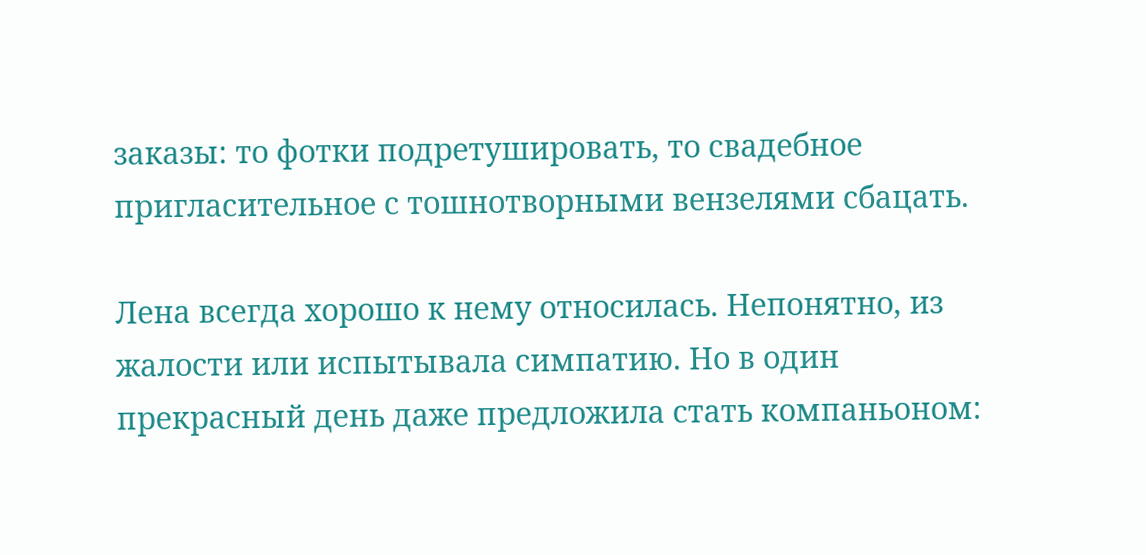заказы: то фотки подретушировать, то свадебное пригласительное с тошнотворными вензелями сбацать.

Лена всегда хорошо к нему относилась. Непонятно, из жалости или испытывала симпатию. Но в один прекрасный день даже предложила стать компаньоном: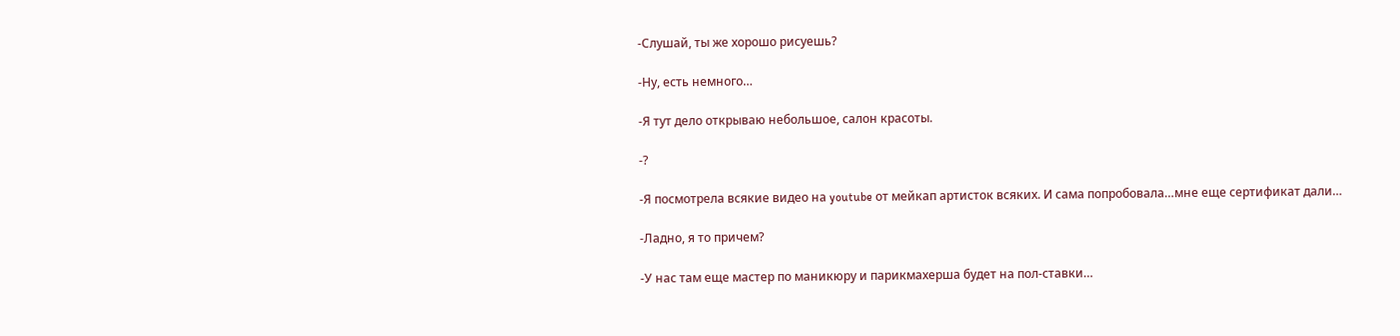-Слушай, ты же хорошо рисуешь?

-Ну, есть немного…

-Я тут дело открываю небольшое, салон красоты.

-?

-Я посмотрела всякие видео на youtube от мейкап артисток всяких. И сама попробовала…мне еще сертификат дали…

-Ладно, я то причем?

-У нас там еще мастер по маникюру и парикмахерша будет на пол-ставки…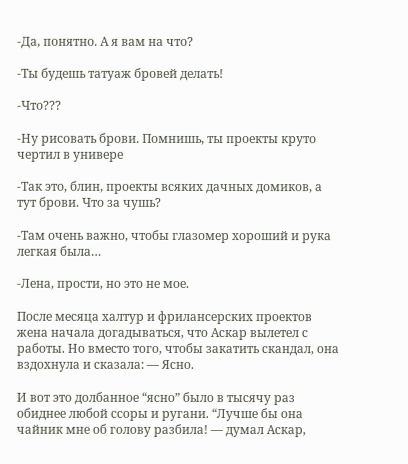-Да, понятно. А я вам на что?

-Ты будешь татуаж бровей делать!

-Что???

-Ну рисовать брови. Помнишь, ты проекты круто чертил в универе

-Так это, блин, проекты всяких дачных домиков, а тут брови. Что за чушь?

-Там очень важно, чтобы глазомер хороший и рука легкая была…

-Лена, прости, но это не мое.

После месяца халтур и фрилансерских проектов жена начала догадываться, что Аскар вылетел с работы. Но вместо того, чтобы закатить скандал, она вздохнула и сказала: — Ясно.

И вот это долбанное “ясно” было в тысячу раз обиднее любой ссоры и ругани. “Лучше бы она чайник мне об голову разбила! — думал Аскар,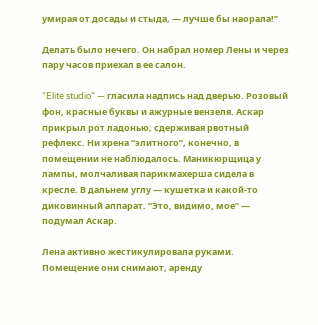умирая от досады и стыда, — лучше бы наорала!”

Делать было нечего. Он набрал номер Лены и через пару часов приехал в ее салон.

“Elite studio” — гласила надпись над дверью. Розовый фон, красные буквы и ажурные вензеля. Аскар прикрыл рот ладонью, сдерживая рвотный рефлекс. Ни хрена “элитного”, конечно, в помещении не наблюдалось. Маникюрщица у лампы, молчаливая парикмахерша сидела в кресле. В дальнем углу — кушетка и какой-то диковинный аппарат. “Это, видимо, мое” — подумал Аскар.

Лена активно жестикулировала руками. Помещение они снимают, аренду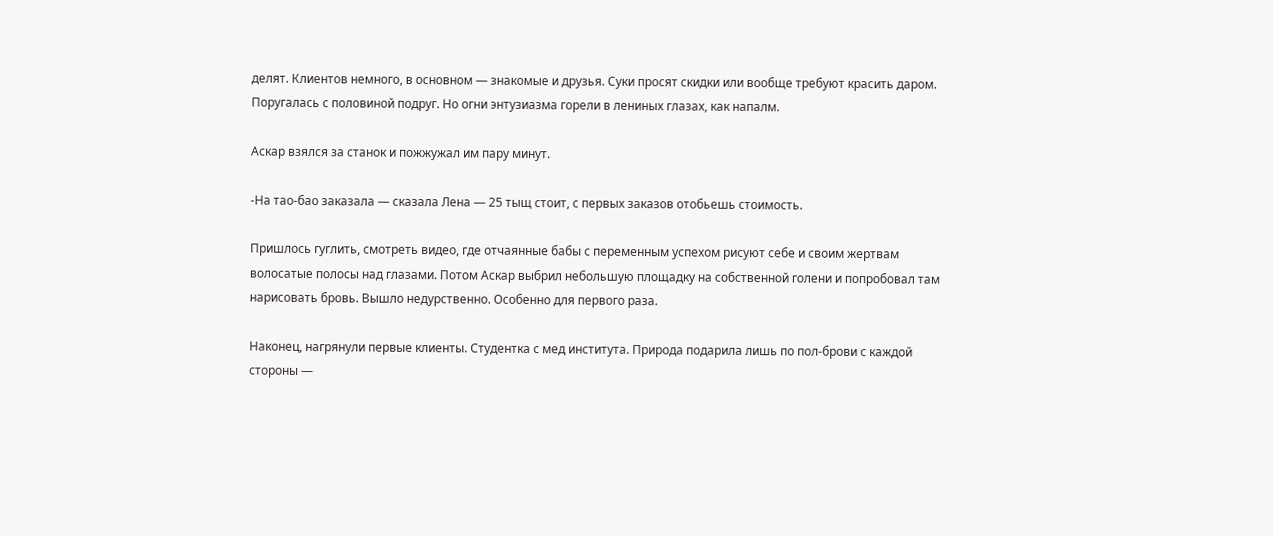делят. Клиентов немного, в основном — знакомые и друзья. Суки просят скидки или вообще требуют красить даром. Поругалась с половиной подруг. Но огни энтузиазма горели в лениных глазах, как напалм.

Аскар взялся за станок и пожжужал им пару минут.

-На тао-бао заказала — сказала Лена — 25 тыщ стоит, с первых заказов отобьешь стоимость.

Пришлось гуглить, смотреть видео, где отчаянные бабы с переменным успехом рисуют себе и своим жертвам волосатые полосы над глазами. Потом Аскар выбрил небольшую площадку на собственной голени и попробовал там нарисовать бровь. Вышло недурственно. Особенно для первого раза.

Наконец, нагрянули первые клиенты. Студентка с мед института. Природа подарила лишь по пол-брови с каждой стороны —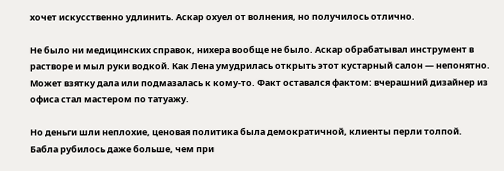хочет искусственно удлинить. Аскар охуел от волнения, но получилось отлично.

Не было ни медицинских справок, нихера вообще не было. Аскар обрабатывал инструмент в растворе и мыл руки водкой. Как Лена умудрилась открыть этот кустарный салон — непонятно. Может взятку дала или подмазалась к кому-то. Факт оставался фактом: вчерашний дизайнер из офиса стал мастером по татуажу.

Но деньги шли неплохие, ценовая политика была демократичной, клиенты перли толпой. Бабла рубилось даже больше, чем при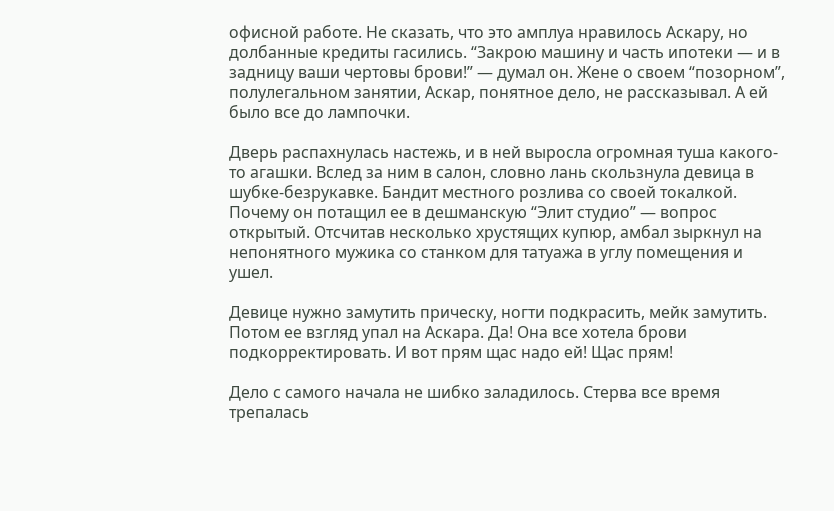офисной работе. Не сказать, что это амплуа нравилось Аскару, но долбанные кредиты гасились. “Закрою машину и часть ипотеки — и в задницу ваши чертовы брови!” — думал он. Жене о своем “позорном”, полулегальном занятии, Аскар, понятное дело, не рассказывал. А ей было все до лампочки.

Дверь распахнулась настежь, и в ней выросла огромная туша какого-то агашки. Вслед за ним в салон, словно лань скользнула девица в шубке-безрукавке. Бандит местного розлива со своей токалкой. Почему он потащил ее в дешманскую “Элит студио” — вопрос открытый. Отсчитав несколько хрустящих купюр, амбал зыркнул на непонятного мужика со станком для татуажа в углу помещения и ушел.

Девице нужно замутить прическу, ногти подкрасить, мейк замутить. Потом ее взгляд упал на Аскара. Да! Она все хотела брови подкорректировать. И вот прям щас надо ей! Щас прям!

Дело с самого начала не шибко заладилось. Стерва все время трепалась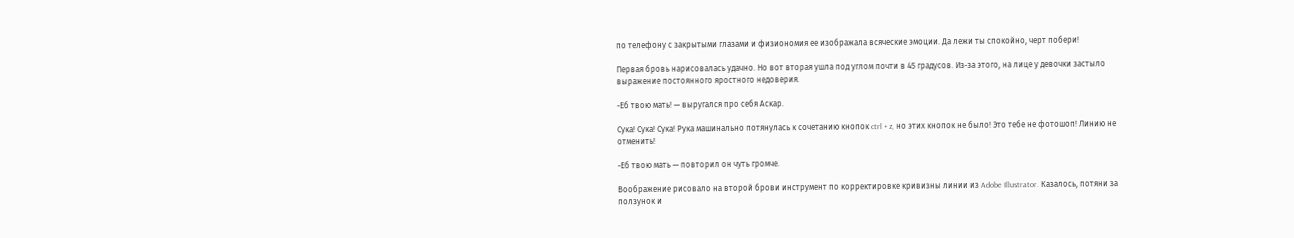по телефону с закрытыми глазами и физиономия ее изображала всяческие эмоции. Да лежи ты спокойно, черт побери!

Первая бровь нарисовалась удачно. Но вот вторая ушла под углом почти в 45 градусов. Из-за этого, на лице у девочки застыло выражение постоянного яростного недоверия.

-Еб твою мать! — выругался про себя Аскар.

Сука! Сука! Сука! Рука машинально потянулась к сочетанию кнопок ctrl + z, но этих кнопок не было! Это тебе не фотошоп! Линию не отменить!

-Еб твою мать — повторил он чуть громче.

Воображение рисовало на второй брови инструмент по корректировке кривизны линии из Adobe Illustrator. Казалось, потяни за ползунок и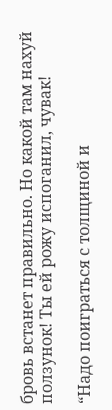бровь встанет правильно. Но какой там нахуй ползунок! Ты ей рожу испоганил, чувак!

“Надо поиграться с толщиной и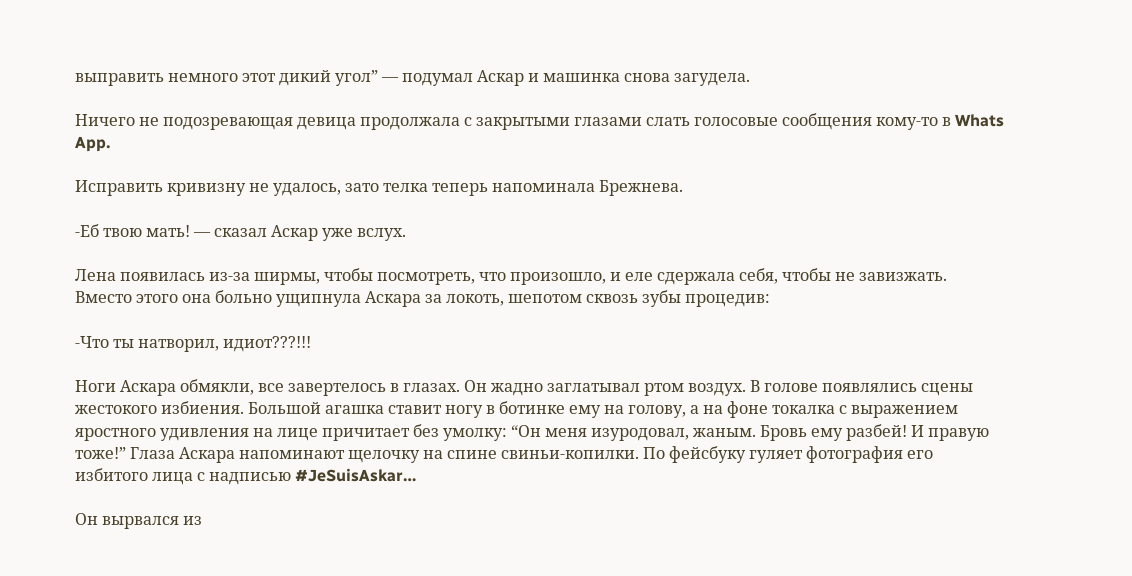выправить немного этот дикий угол” — подумал Аскар и машинка снова загудела.

Ничего не подозревающая девица продолжала с закрытыми глазами слать голосовые сообщения кому-то в Whats App.

Исправить кривизну не удалось, зато телка теперь напоминала Брежнева.

-Еб твою мать! — сказал Аскар уже вслух.

Лена появилась из-за ширмы, чтобы посмотреть, что произошло, и еле сдержала себя, чтобы не завизжать. Вместо этого она больно ущипнула Аскара за локоть, шепотом сквозь зубы процедив:

-Что ты натворил, идиот???!!!

Ноги Аскара обмякли, все завертелось в глазах. Он жадно заглатывал ртом воздух. В голове появлялись сцены жестокого избиения. Большой агашка ставит ногу в ботинке ему на голову, а на фоне токалка с выражением яростного удивления на лице причитает без умолку: “Он меня изуродовал, жаным. Бровь ему разбей! И правую тоже!” Глаза Аскара напоминают щелочку на спине свиньи-копилки. По фейсбуку гуляет фотография его избитого лица с надписью #JeSuisAskar…

Он вырвался из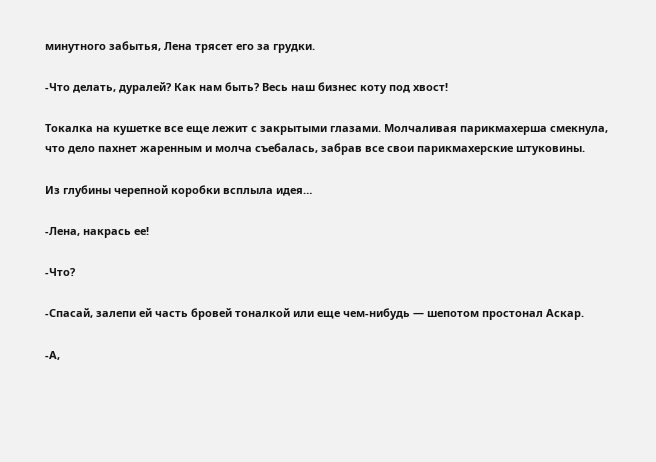минутного забытья, Лена трясет его за грудки.

-Что делать, дуралей? Как нам быть? Весь наш бизнес коту под хвост!

Токалка на кушетке все еще лежит с закрытыми глазами. Молчаливая парикмахерша смекнула, что дело пахнет жаренным и молча съебалась, забрав все свои парикмахерские штуковины.

Из глубины черепной коробки всплыла идея…

-Лена, накрась ее!

-Что?

-Спасай, залепи ей часть бровей тоналкой или еще чем-нибудь — шепотом простонал Аскар.

-А,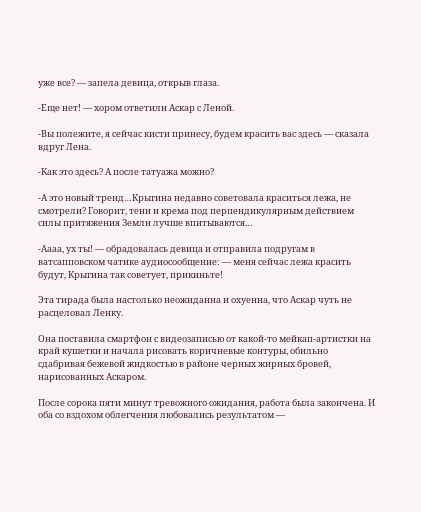уже все? — запела девица, открыв глаза.

-Еще нет! — хором ответили Аскар с Леной.

-Вы полежите, я сейчас кисти принесу, будем красить вас здесь — сказала вдруг Лена.

-Как это здесь? А после татуажа можно?

-А это новый тренд…Крыгина недавно советовала краситься лежа, не смотрели? Говорит, тени и крема под перпендикулярным действием силы притяжения Земли лучше впитываются…

-Аааа, ух ты! — обрадовалась девица и отправила подругам в ватсапповском чатике аудиосообщение: — меня сейчас лежа красить будут, Крыгина так советует, прикиньте!

Эта тирада была настолько неожиданна и охуенна, что Аскар чуть не расцеловал Ленку.

Она поставила смартфон с видеозаписью от какой-то мейкап-артистки на край кушетки и начала рисовать коричневые контуры, обильно сдабривая бежевой жидкостью в районе черных жирных бровей, нарисованных Аскаром.

После сорока пяти минут тревожного ожидания, работа была закончена. И оба со вздохом облегчения любовались результатом —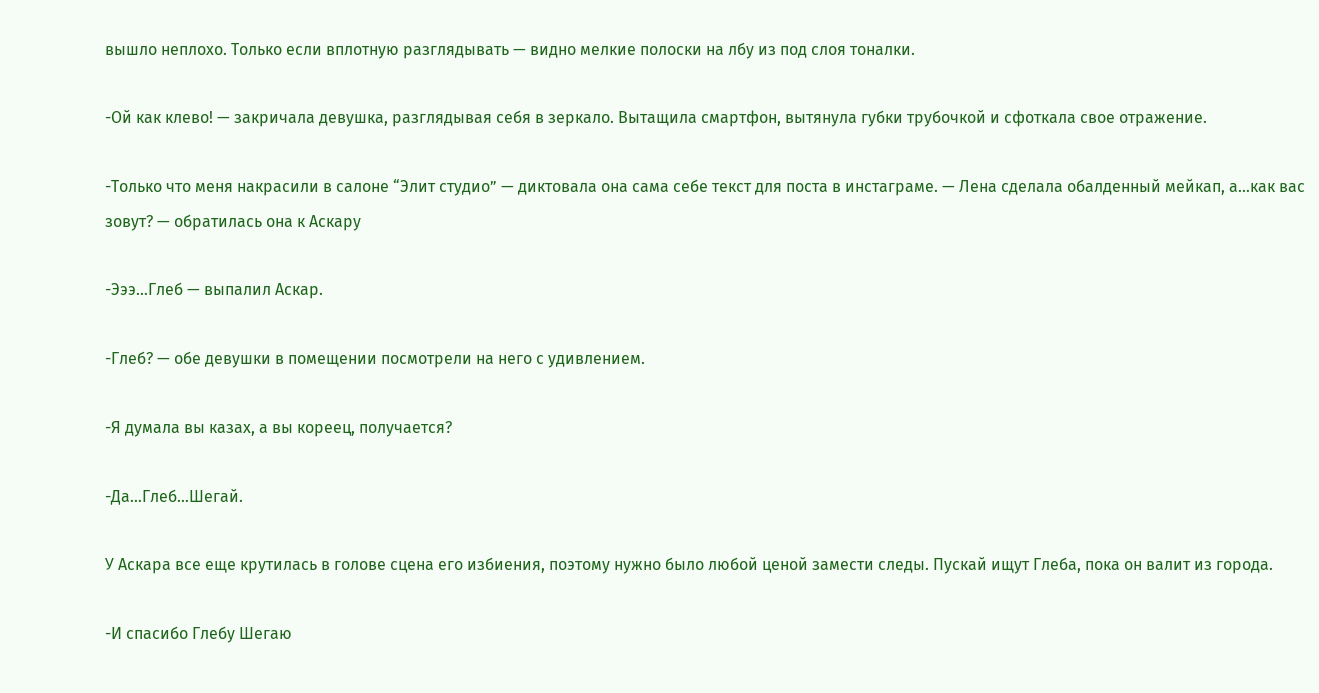вышло неплохо. Только если вплотную разглядывать — видно мелкие полоски на лбу из под слоя тоналки.

-Ой как клево! — закричала девушка, разглядывая себя в зеркало. Вытащила смартфон, вытянула губки трубочкой и сфоткала свое отражение.

-Только что меня накрасили в салоне “Элит студио” — диктовала она сама себе текст для поста в инстаграме. — Лена сделала обалденный мейкап, а…как вас зовут? — обратилась она к Аскару

-Эээ…Глеб — выпалил Аскар.

-Глеб? — обе девушки в помещении посмотрели на него с удивлением.

-Я думала вы казах, а вы кореец, получается?

-Да…Глеб…Шегай.

У Аскара все еще крутилась в голове сцена его избиения, поэтому нужно было любой ценой замести следы. Пускай ищут Глеба, пока он валит из города.

-И спасибо Глебу Шегаю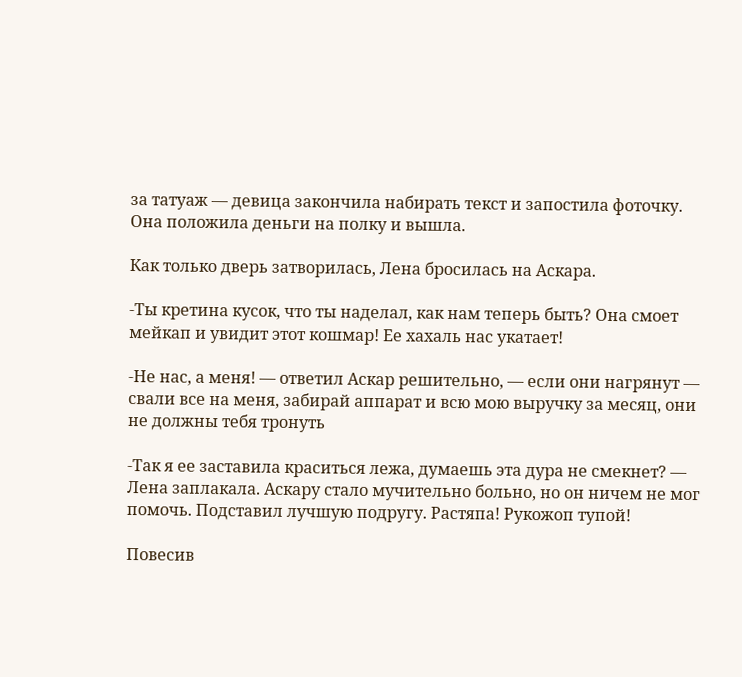за татуаж — девица закончила набирать текст и запостила фоточку. Она положила деньги на полку и вышла.

Как только дверь затворилась, Лена бросилась на Аскара.

-Ты кретина кусок, что ты наделал, как нам теперь быть? Она смоет мейкап и увидит этот кошмар! Ее хахаль нас укатает!

-Не нас, а меня! — ответил Аскар решительно, — если они нагрянут — свали все на меня, забирай аппарат и всю мою выручку за месяц, они не должны тебя тронуть

-Так я ее заставила краситься лежа, думаешь эта дура не смекнет? — Лена заплакала. Аскару стало мучительно больно, но он ничем не мог помочь. Подставил лучшую подругу. Растяпа! Рукожоп тупой!

Повесив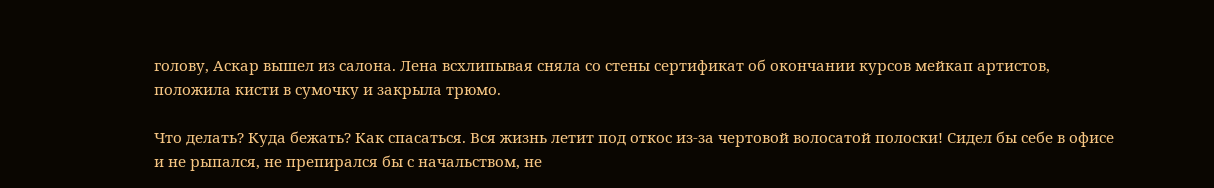голову, Аскар вышел из салона. Лена всхлипывая сняла со стены сертификат об окончании курсов мейкап артистов, положила кисти в сумочку и закрыла трюмо.

Что делать? Куда бежать? Как спасаться. Вся жизнь летит под откос из-за чертовой волосатой полоски! Сидел бы себе в офисе и не рыпался, не препирался бы с начальством, не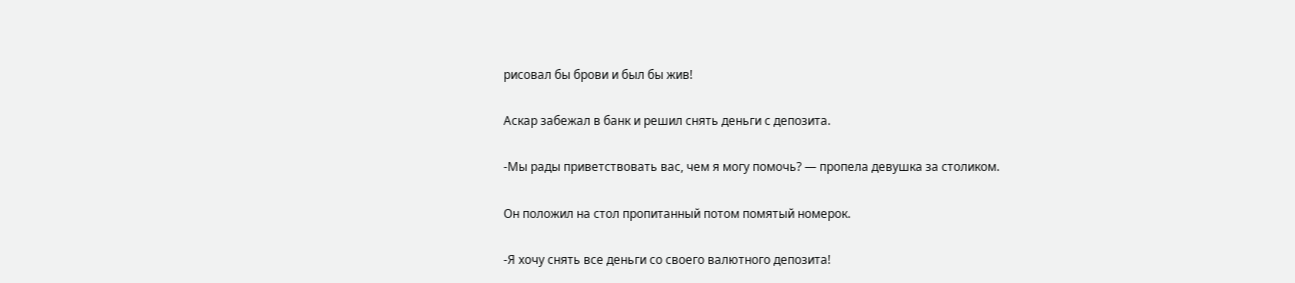рисовал бы брови и был бы жив!

Аскар забежал в банк и решил снять деньги с депозита.

-Мы рады приветствовать вас, чем я могу помочь? — пропела девушка за столиком.

Он положил на стол пропитанный потом помятый номерок.

-Я хочу снять все деньги со своего валютного депозита!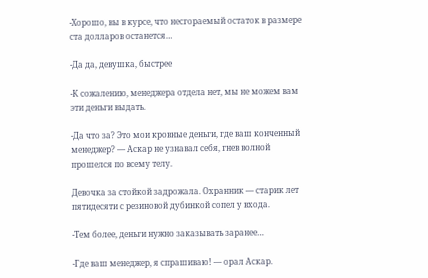-Хорошо, вы в курсе, что несгораемый остаток в размере ста долларов останется…

-Да да, девушка, быстрее

-К сожалению, менеджера отдела нет, мы не можем вам эти деньги выдать.

-Да что за? Это мои кровные деньги, где ваш конченный менеджер? — Аскар не узнавал себя, гнев волной прошелся по всему телу.

Девочка за стойкой задрожала. Охранник — старик лет пятидесяти с резиновой дубинкой сопел у входа.

-Тем более, деньги нужно заказывать заранее…

-Где ваш менеджер, я спрашиваю! — орал Аскар.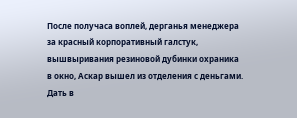После получаса воплей, дерганья менеджера за красный корпоративный галстук, вышвыривания резиновой дубинки охраника в окно, Аскар вышел из отделения с деньгами. Дать в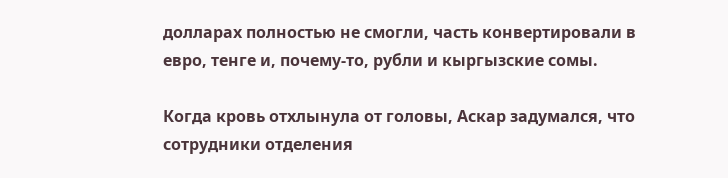долларах полностью не смогли, часть конвертировали в евро, тенге и, почему-то, рубли и кыргызские сомы.

Когда кровь отхлынула от головы, Аскар задумался, что сотрудники отделения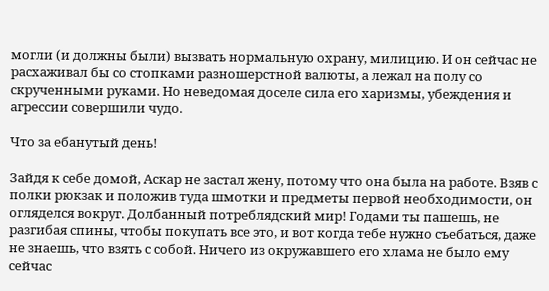могли (и должны были) вызвать нормальную охрану, милицию. И он сейчас не расхаживал бы со стопками разношерстной валюты, а лежал на полу со скрученными руками. Но неведомая доселе сила его харизмы, убеждения и агрессии совершили чудо.

Что за ебанутый день!

Зайдя к себе домой, Аскар не застал жену, потому что она была на работе. Взяв с полки рюкзак и положив туда шмотки и предметы первой необходимости, он огляделся вокруг. Долбанный потреблядский мир! Годами ты пашешь, не разгибая спины, чтобы покупать все это, и вот когда тебе нужно съебаться, даже не знаешь, что взять с собой. Ничего из окружавшего его хлама не было ему сейчас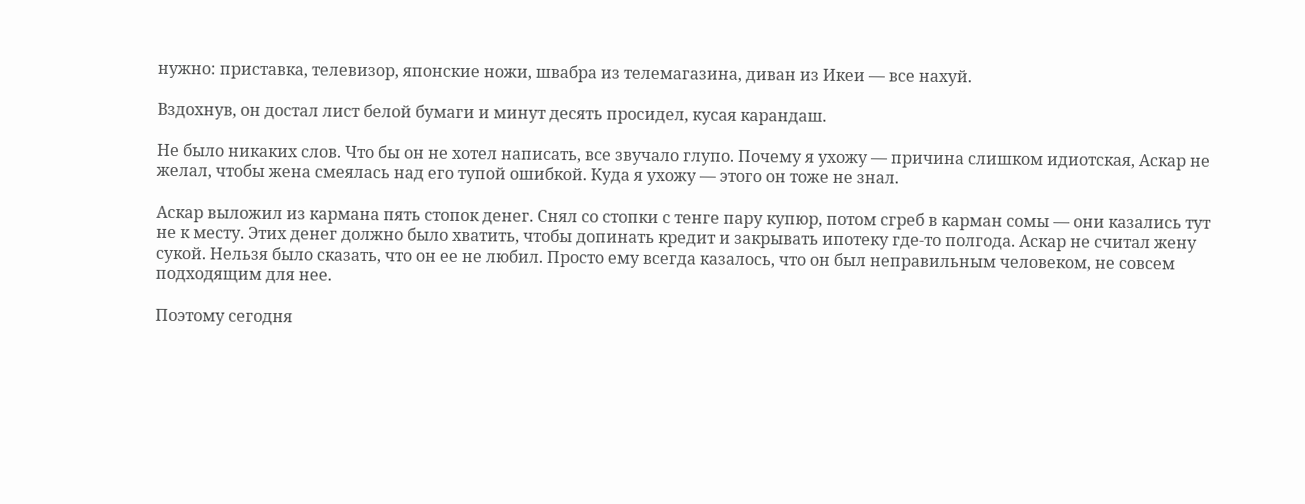нужно: приставка, телевизор, японские ножи, швабра из телемагазина, диван из Икеи — все нахуй.

Вздохнув, он достал лист белой бумаги и минут десять просидел, кусая карандаш.

Не было никаких слов. Что бы он не хотел написать, все звучало глупо. Почему я ухожу — причина слишком идиотская, Аскар не желал, чтобы жена смеялась над его тупой ошибкой. Куда я ухожу — этого он тоже не знал.

Аскар выложил из кармана пять стопок денег. Снял со стопки с тенге пару купюр, потом сгреб в карман сомы — они казались тут не к месту. Этих денег должно было хватить, чтобы допинать кредит и закрывать ипотеку где-то полгода. Аскар не считал жену сукой. Нельзя было сказать, что он ее не любил. Просто ему всегда казалось, что он был неправильным человеком, не совсем подходящим для нее.

Поэтому сегодня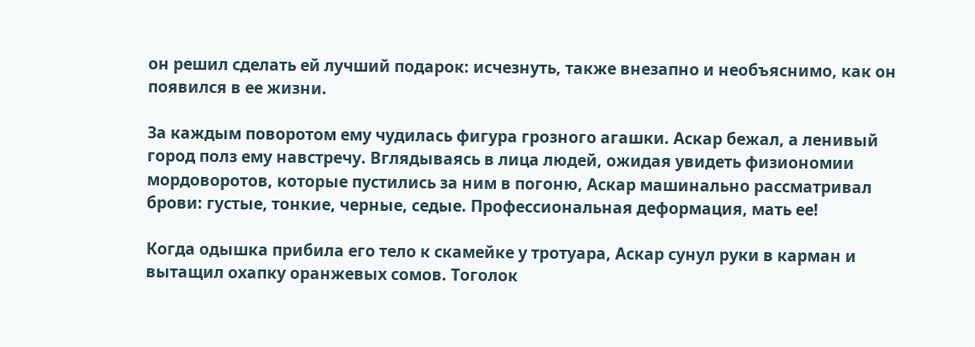он решил сделать ей лучший подарок: исчезнуть, также внезапно и необъяснимо, как он появился в ее жизни.

За каждым поворотом ему чудилась фигура грозного агашки. Аскар бежал, а ленивый город полз ему навстречу. Вглядываясь в лица людей, ожидая увидеть физиономии мордоворотов, которые пустились за ним в погоню, Аскар машинально рассматривал брови: густые, тонкие, черные, седые. Профессиональная деформация, мать ее!

Когда одышка прибила его тело к скамейке у тротуара, Аскар сунул руки в карман и вытащил охапку оранжевых сомов. Тоголок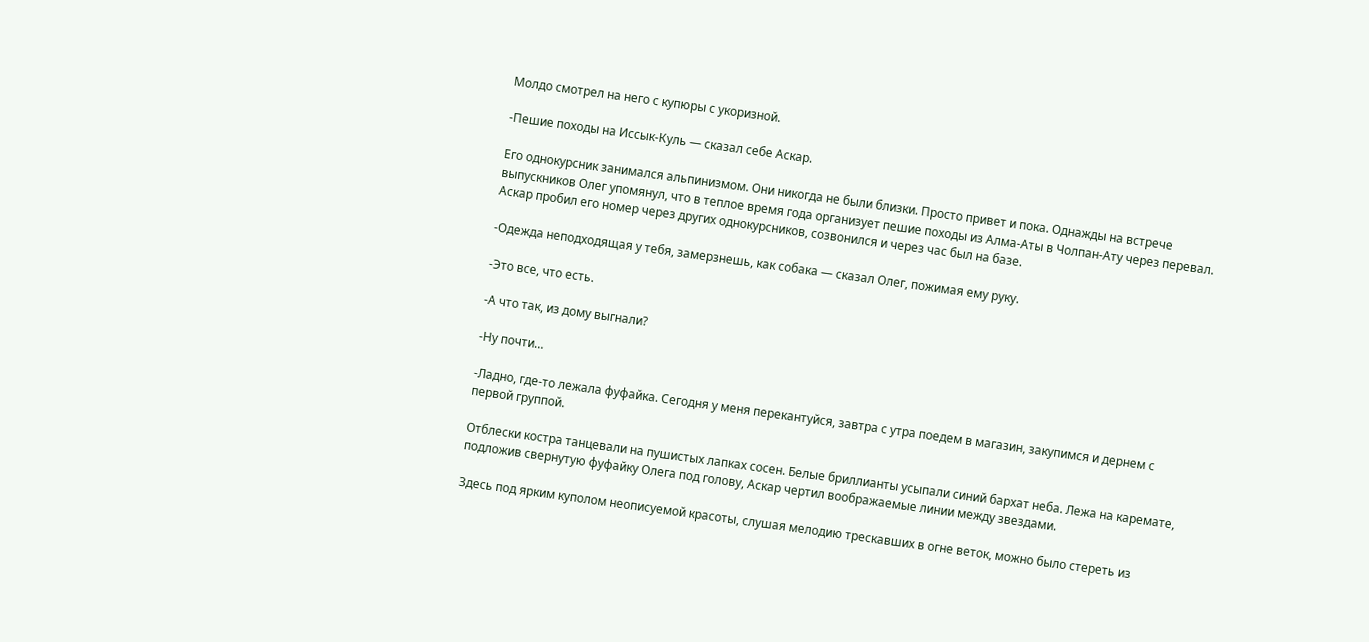Молдо смотрел на него с купюры с укоризной.

-Пешие походы на Иссык-Куль — сказал себе Аскар.

Его однокурсник занимался альпинизмом. Они никогда не были близки. Просто привет и пока. Однажды на встрече выпускников Олег упомянул, что в теплое время года организует пешие походы из Алма-Аты в Чолпан-Ату через перевал. Аскар пробил его номер через других однокурсников, созвонился и через час был на базе.

-Одежда неподходящая у тебя, замерзнешь, как собака — сказал Олег, пожимая ему руку.

-Это все, что есть.

-А что так, из дому выгнали?

-Ну почти…

-Ладно, где-то лежала фуфайка. Сегодня у меня перекантуйся, завтра с утра поедем в магазин, закупимся и дернем с первой группой.

Отблески костра танцевали на пушистых лапках сосен. Белые бриллианты усыпали синий бархат неба. Лежа на каремате, подложив свернутую фуфайку Олега под голову, Аскар чертил воображаемые линии между звездами.

Здесь под ярким куполом неописуемой красоты, слушая мелодию трескавших в огне веток, можно было стереть из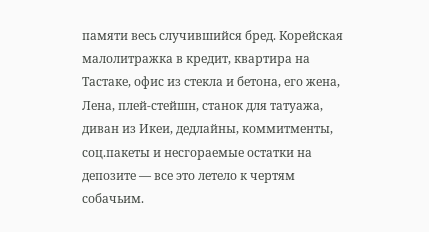памяти весь случившийся бред. Корейская малолитражка в кредит, квартира на Тастаке, офис из стекла и бетона, его жена, Лена, плей-стейшн, станок для татуажа, диван из Икеи, дедлайны, коммитменты, соц.пакеты и несгораемые остатки на депозите — все это летело к чертям собачьим.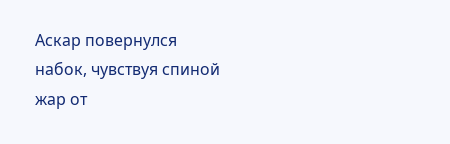Аскар повернулся набок, чувствуя спиной жар от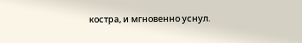костра, и мгновенно уснул.